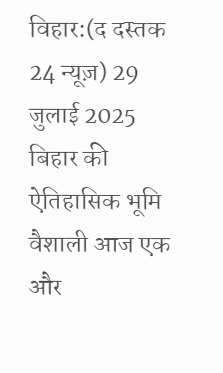विहार:(द दस्तक 24 न्यूज़) 29 जुलाई 2025 बिहार की ऐतिहासिक भूमि वैशाली आज एक और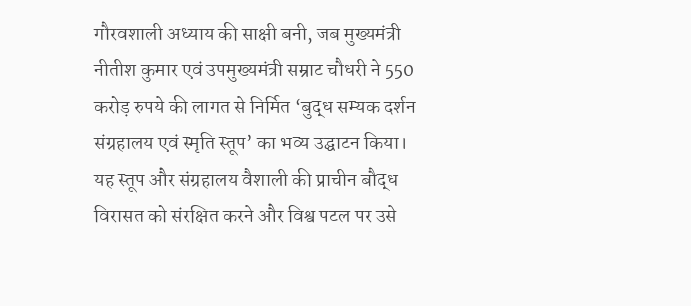गौरवशाली अध्याय की साक्षी बनी, जब मुख्यमंत्री नीतीश कुमार एवं उपमुख्यमंत्री सम्राट चौधरी ने 550 करोड़ रुपये की लागत से निर्मित ‘बुद्ध सम्यक दर्शन संग्रहालय एवं स्मृति स्तूप’ का भव्य उद्घाटन किया। यह स्तूप और संग्रहालय वैशाली की प्राचीन बौद्ध विरासत को संरक्षित करने और विश्व पटल पर उसे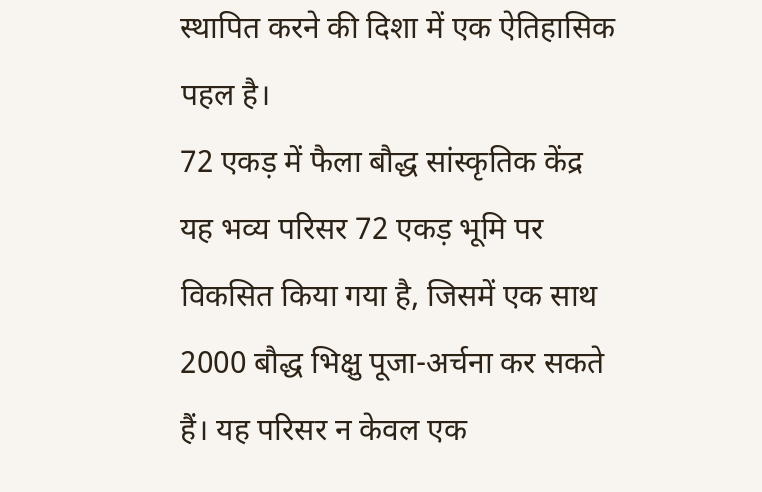स्थापित करने की दिशा में एक ऐतिहासिक पहल है।
72 एकड़ में फैला बौद्ध सांस्कृतिक केंद्र
यह भव्य परिसर 72 एकड़ भूमि पर विकसित किया गया है, जिसमें एक साथ 2000 बौद्ध भिक्षु पूजा-अर्चना कर सकते हैं। यह परिसर न केवल एक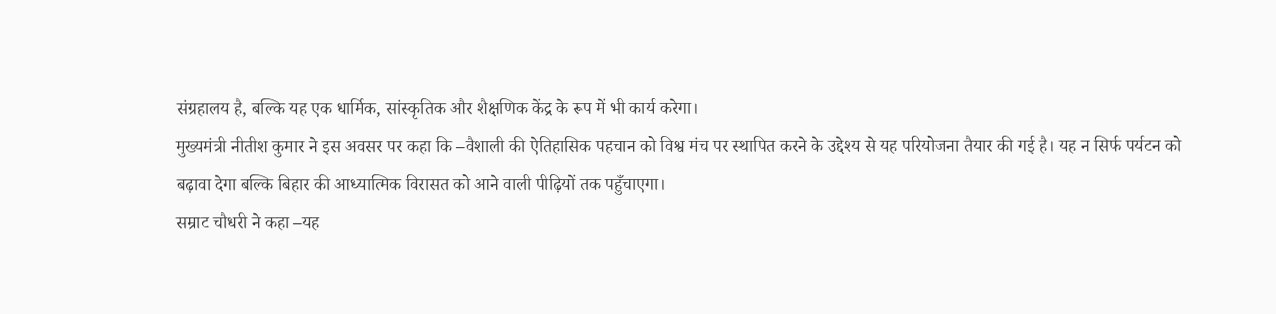संग्रहालय है, बल्कि यह एक धार्मिक, सांस्कृतिक और शैक्षणिक केंद्र के रूप में भी कार्य करेगा।
मुख्यमंत्री नीतीश कुमार ने इस अवसर पर कहा कि –वैशाली की ऐतिहासिक पहचान को विश्व मंच पर स्थापित करने के उद्देश्य से यह परियोजना तैयार की गई है। यह न सिर्फ पर्यटन को बढ़ावा देगा बल्कि बिहार की आध्यात्मिक विरासत को आने वाली पीढ़ियों तक पहुँचाएगा।
सम्राट चौधरी ने कहा –यह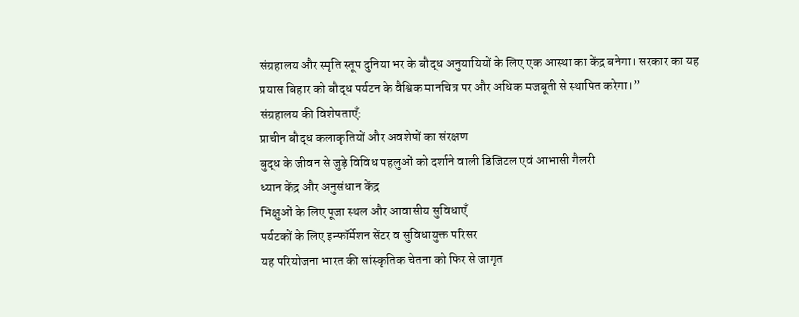संग्रहालय और स्मृति स्तूप दुनिया भर के बौद्ध अनुयायियों के लिए एक आस्था का केंद्र बनेगा। सरकार का यह प्रयास बिहार को बौद्ध पर्यटन के वैश्विक मानचित्र पर और अधिक मजबूती से स्थापित करेगा।”
संग्रहालय की विशेषताएँ:
प्राचीन बौद्ध कलाकृतियों और अवशेषों का संरक्षण
बुद्ध के जीवन से जुड़े विविध पहलुओं को दर्शाने वाली डिजिटल एवं आभासी गैलरी
ध्यान केंद्र और अनुसंधान केंद्र
भिक्षुओं के लिए पूजा स्थल और आवासीय सुविधाएँ
पर्यटकों के लिए इन्फॉर्मेशन सेंटर व सुविधायुक्त परिसर
यह परियोजना भारत की सांस्कृतिक चेतना को फिर से जागृत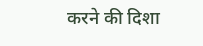करने की दिशा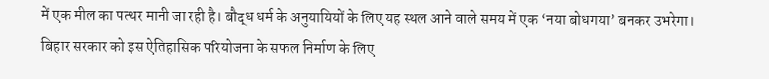में एक मील का पत्थर मानी जा रही है। बौद्ध धर्म के अनुयायियों के लिए यह स्थल आने वाले समय में एक ‘नया बोधगया’ बनकर उभरेगा।
बिहार सरकार को इस ऐतिहासिक परियोजना के सफल निर्माण के लिए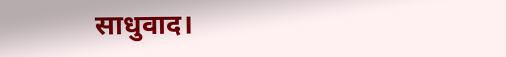साधुवाद।